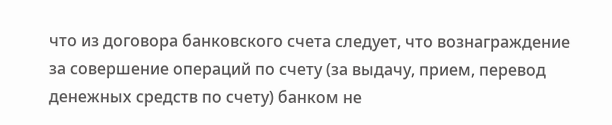что из договора банковского счета следует, что вознаграждение за совершение операций по счету (за выдачу, прием, перевод денежных средств по счету) банком не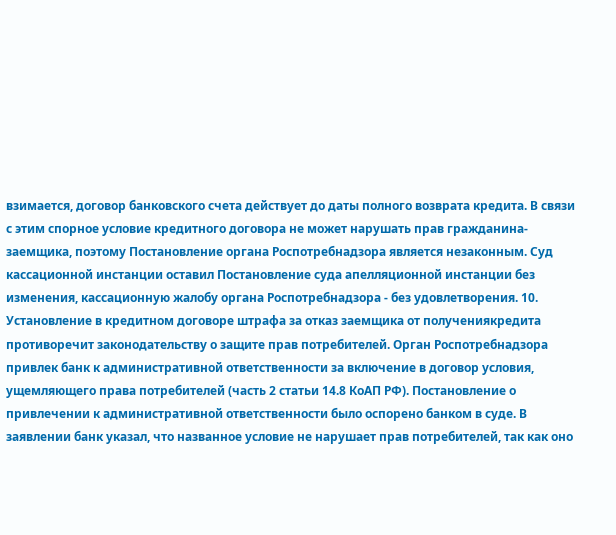взимается, договор банковского счета действует до даты полного возврата кредита. В связи с этим спорное условие кредитного договора не может нарушать прав гражданина-заемщика, поэтому Постановление органа Роспотребнадзора является незаконным. Суд кассационной инстанции оставил Постановление суда апелляционной инстанции без изменения, кассационную жалобу органа Роспотребнадзора - без удовлетворения. 10. Установление в кредитном договоре штрафа за отказ заемщика от получениякредита противоречит законодательству о защите прав потребителей. Орган Роспотребнадзора привлек банк к административной ответственности за включение в договор условия, ущемляющего права потребителей (часть 2 статьи 14.8 КоАП РФ). Постановление о привлечении к административной ответственности было оспорено банком в суде. В заявлении банк указал, что названное условие не нарушает прав потребителей, так как оно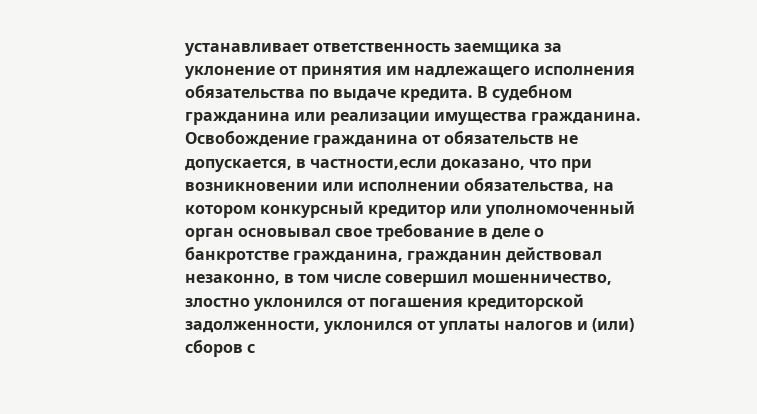устанавливает ответственность заемщика за уклонение от принятия им надлежащего исполнения обязательства по выдаче кредита. В судебном
гражданина или реализации имущества гражданина. Освобождение гражданина от обязательств не допускается, в частности,если доказано, что при возникновении или исполнении обязательства, на котором конкурсный кредитор или уполномоченный орган основывал свое требование в деле о банкротстве гражданина, гражданин действовал незаконно, в том числе совершил мошенничество, злостно уклонился от погашения кредиторской задолженности, уклонился от уплаты налогов и (или) сборов с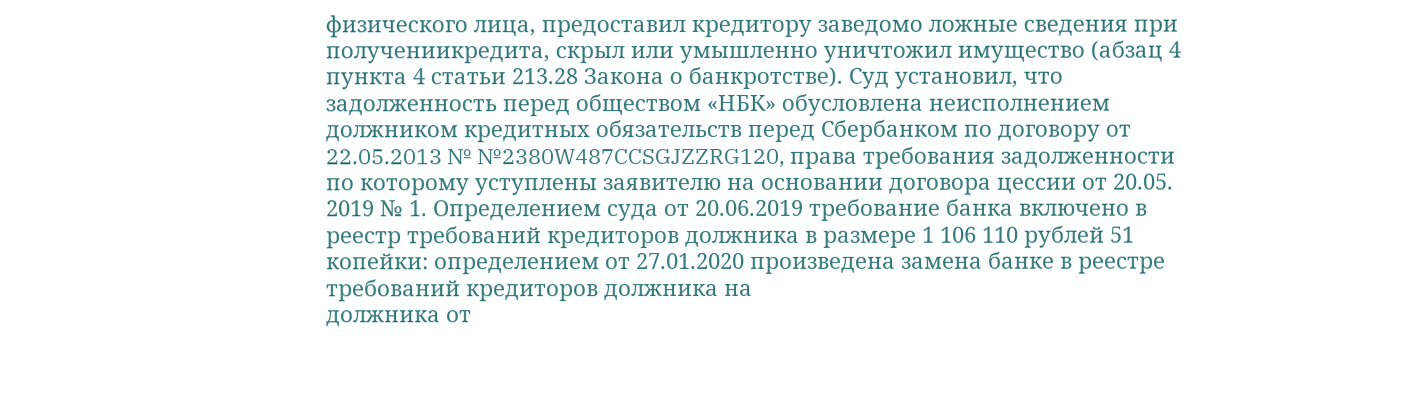физического лица, предоставил кредитору заведомо ложные сведения при получениикредита, скрыл или умышленно уничтожил имущество (абзац 4 пункта 4 статьи 213.28 Закона о банкротстве). Суд установил, что задолженность перед обществом «НБК» обусловлена неисполнением должником кредитных обязательств перед Сбербанком по договору от 22.05.2013 № №2380W487CCSGJZZRG120, права требования задолженности по которому уступлены заявителю на основании договора цессии от 20.05. 2019 № 1. Определением суда от 20.06.2019 требование банка включено в реестр требований кредиторов должника в размере 1 106 110 рублей 51 копейки: определением от 27.01.2020 произведена замена банке в реестре требований кредиторов должника на
должника от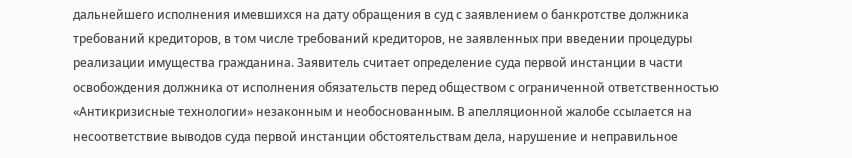дальнейшего исполнения имевшихся на дату обращения в суд с заявлением о банкротстве должника требований кредиторов, в том числе требований кредиторов, не заявленных при введении процедуры реализации имущества гражданина. Заявитель считает определение суда первой инстанции в части освобождения должника от исполнения обязательств перед обществом с ограниченной ответственностью «Антикризисные технологии» незаконным и необоснованным. В апелляционной жалобе ссылается на несоответствие выводов суда первой инстанции обстоятельствам дела, нарушение и неправильное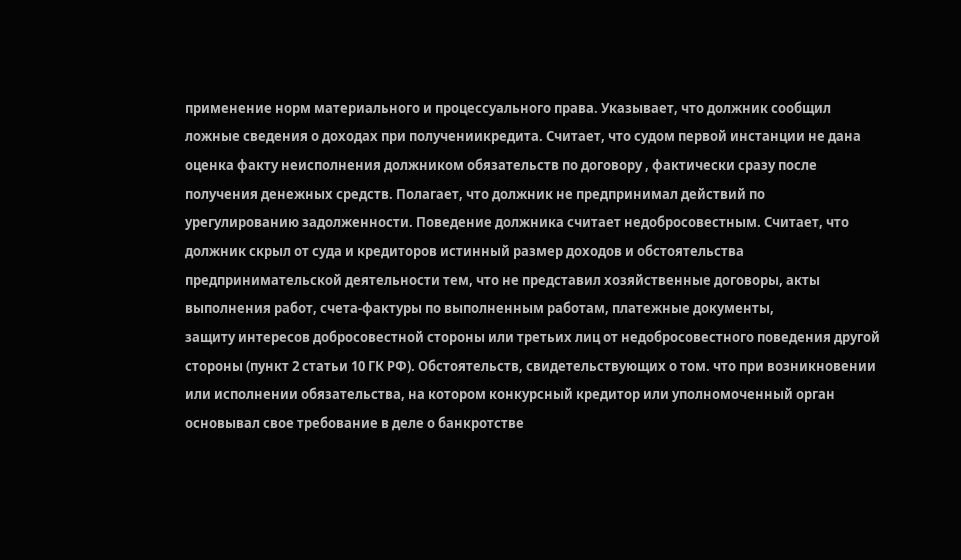применение норм материального и процессуального права. Указывает, что должник сообщил ложные сведения о доходах при получениикредита. Считает, что судом первой инстанции не дана оценка факту неисполнения должником обязательств по договору , фактически сразу после получения денежных средств. Полагает, что должник не предпринимал действий по урегулированию задолженности. Поведение должника считает недобросовестным. Считает, что должник скрыл от суда и кредиторов истинный размер доходов и обстоятельства предпринимательской деятельности тем, что не представил хозяйственные договоры, акты выполнения работ, счета-фактуры по выполненным работам, платежные документы,
защиту интересов добросовестной стороны или третьих лиц от недобросовестного поведения другой стороны (пункт 2 статьи 10 ГК РФ). Обстоятельств, свидетельствующих о том. что при возникновении или исполнении обязательства, на котором конкурсный кредитор или уполномоченный орган основывал свое требование в деле о банкротстве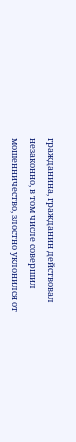гражданина, гражданин действовал незаконно, в том числе совершил мошенничество, злостно уклонился от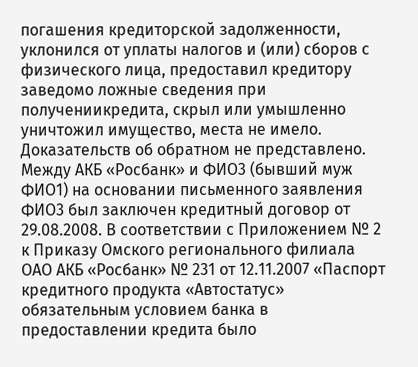погашения кредиторской задолженности, уклонился от уплаты налогов и (или) сборов с физического лица, предоставил кредитору заведомо ложные сведения при получениикредита, скрыл или умышленно уничтожил имущество, места не имело. Доказательств об обратном не представлено. Между АКБ «Росбанк» и ФИО3 (бывший муж ФИО1) на основании письменного заявления ФИО3 был заключен кредитный договор от 29.08.2008. В соответствии с Приложением № 2 к Приказу Омского регионального филиала ОАО АКБ «Росбанк» № 231 от 12.11.2007 «Паспорт кредитного продукта «Автостатус» обязательным условием банка в предоставлении кредита было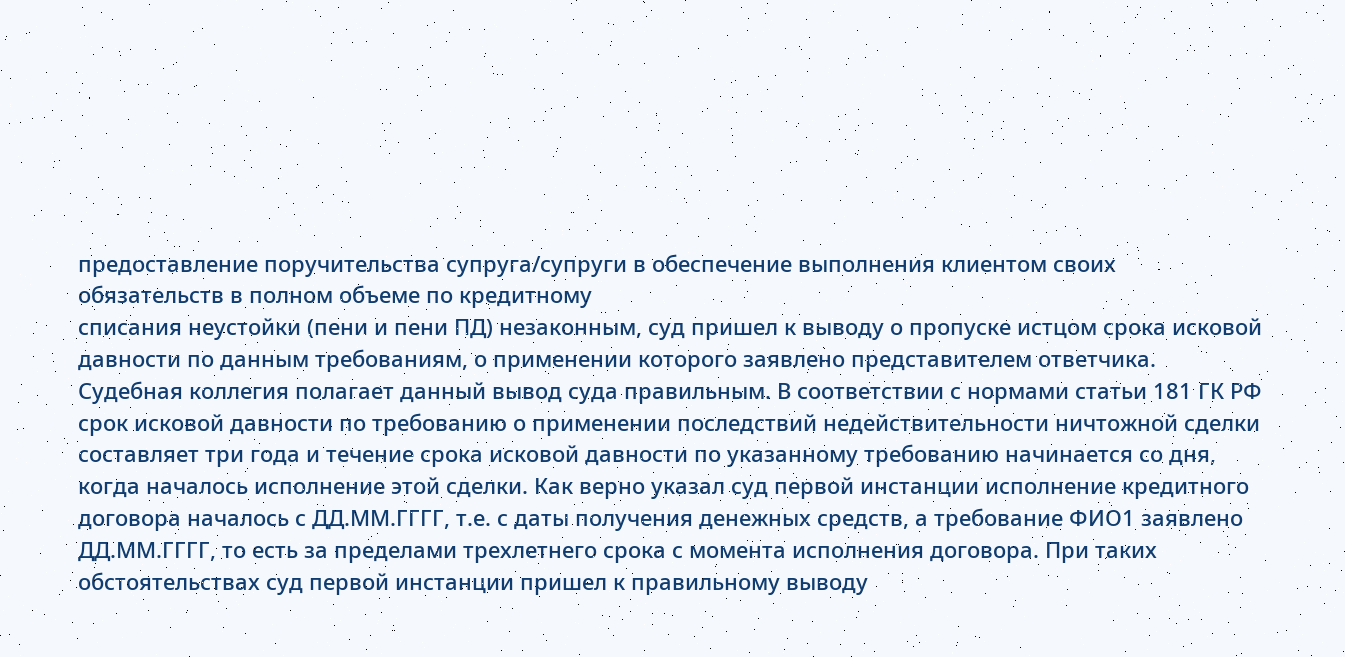предоставление поручительства супруга/супруги в обеспечение выполнения клиентом своих обязательств в полном объеме по кредитному
списания неустойки (пени и пени ПД) незаконным, суд пришел к выводу о пропуске истцом срока исковой давности по данным требованиям, о применении которого заявлено представителем ответчика. Судебная коллегия полагает данный вывод суда правильным. В соответствии с нормами статьи 181 ГК РФ срок исковой давности по требованию о применении последствий недействительности ничтожной сделки составляет три года и течение срока исковой давности по указанному требованию начинается со дня, когда началось исполнение этой сделки. Как верно указал суд первой инстанции исполнение кредитного договора началось с ДД.ММ.ГГГГ, т.е. с даты получения денежных средств, а требование ФИО1 заявлено ДД.ММ.ГГГГ, то есть за пределами трехлетнего срока с момента исполнения договора. При таких обстоятельствах суд первой инстанции пришел к правильному выводу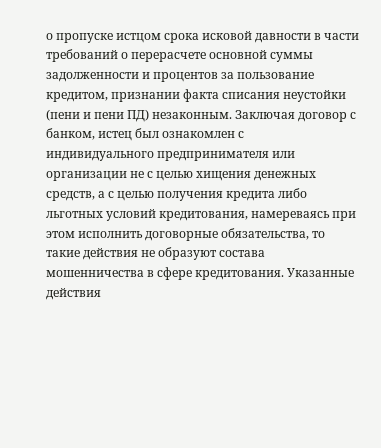о пропуске истцом срока исковой давности в части требований о перерасчете основной суммы задолженности и процентов за пользование кредитом, признании факта списания неустойки (пени и пени ПД) незаконным. Заключая договор с банком, истец был ознакомлен с
индивидуального предпринимателя или организации не с целью хищения денежных средств, а с целью получения кредита либо льготных условий кредитования, намереваясь при этом исполнить договорные обязательства, то такие действия не образуют состава мошенничества в сфере кредитования. Указанные действия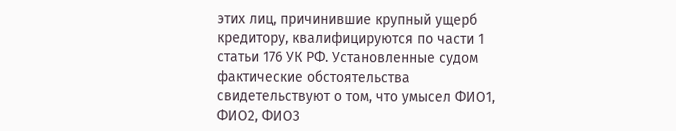этих лиц, причинившие крупный ущерб кредитору, квалифицируются по части 1 статьи 176 УК РФ. Установленные судом фактические обстоятельства свидетельствуют о том, что умысел ФИО1, ФИО2, ФИО3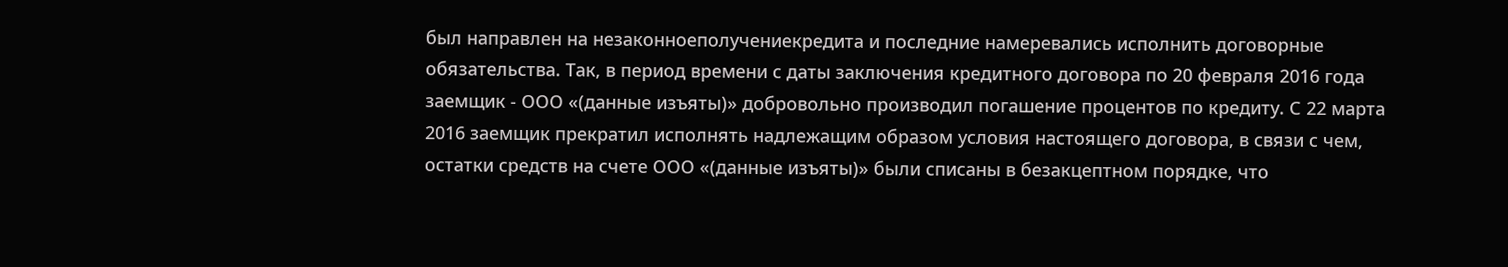был направлен на незаконноеполучениекредита и последние намеревались исполнить договорные обязательства. Так, в период времени с даты заключения кредитного договора по 20 февраля 2016 года заемщик - ООО «(данные изъяты)» добровольно производил погашение процентов по кредиту. С 22 марта 2016 заемщик прекратил исполнять надлежащим образом условия настоящего договора, в связи с чем, остатки средств на счете ООО «(данные изъяты)» были списаны в безакцептном порядке, что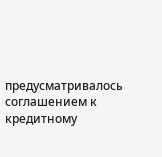предусматривалось соглашением к кредитному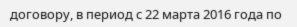договору, в период с 22 марта 2016 года по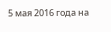5 мая 2016 года на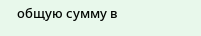общую сумму в